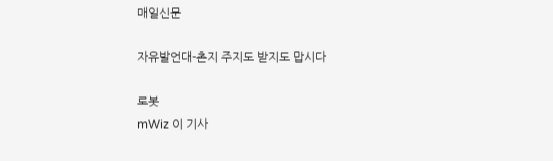매일신문

자유발언대-촌지 주지도 받지도 맙시다

로봇
mWiz 이 기사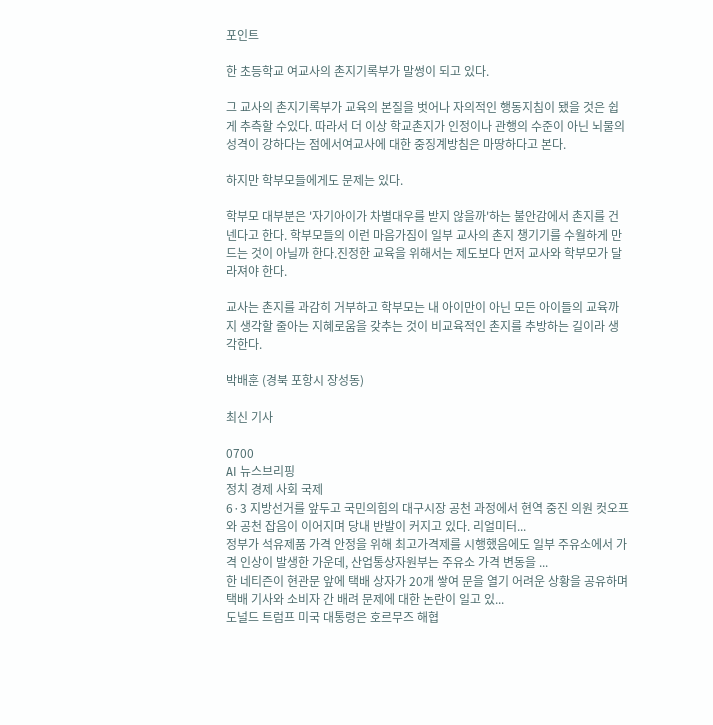포인트

한 초등학교 여교사의 촌지기록부가 말썽이 되고 있다.

그 교사의 촌지기록부가 교육의 본질을 벗어나 자의적인 행동지침이 됐을 것은 쉽게 추측할 수있다. 따라서 더 이상 학교촌지가 인정이나 관행의 수준이 아닌 뇌물의 성격이 강하다는 점에서여교사에 대한 중징계방침은 마땅하다고 본다.

하지만 학부모들에게도 문제는 있다.

학부모 대부분은 '자기아이가 차별대우를 받지 않을까'하는 불안감에서 촌지를 건넨다고 한다. 학부모들의 이런 마음가짐이 일부 교사의 촌지 챙기기를 수월하게 만드는 것이 아닐까 한다.진정한 교육을 위해서는 제도보다 먼저 교사와 학부모가 달라져야 한다.

교사는 촌지를 과감히 거부하고 학부모는 내 아이만이 아닌 모든 아이들의 교육까지 생각할 줄아는 지혜로움을 갖추는 것이 비교육적인 촌지를 추방하는 길이라 생각한다.

박배훈 (경북 포항시 장성동)

최신 기사

0700
AI 뉴스브리핑
정치 경제 사회 국제
6·3 지방선거를 앞두고 국민의힘의 대구시장 공천 과정에서 현역 중진 의원 컷오프와 공천 잡음이 이어지며 당내 반발이 커지고 있다. 리얼미터...
정부가 석유제품 가격 안정을 위해 최고가격제를 시행했음에도 일부 주유소에서 가격 인상이 발생한 가운데, 산업통상자원부는 주유소 가격 변동을 ...
한 네티즌이 현관문 앞에 택배 상자가 20개 쌓여 문을 열기 어려운 상황을 공유하며 택배 기사와 소비자 간 배려 문제에 대한 논란이 일고 있...
도널드 트럼프 미국 대통령은 호르무즈 해협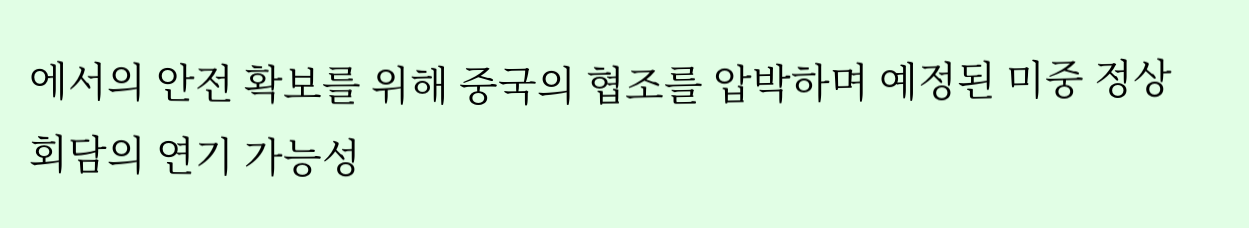에서의 안전 확보를 위해 중국의 협조를 압박하며 예정된 미중 정상회담의 연기 가능성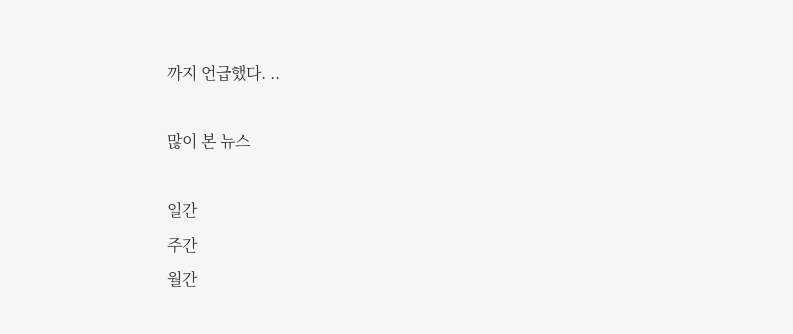까지 언급했다. ..

많이 본 뉴스

일간
주간
월간